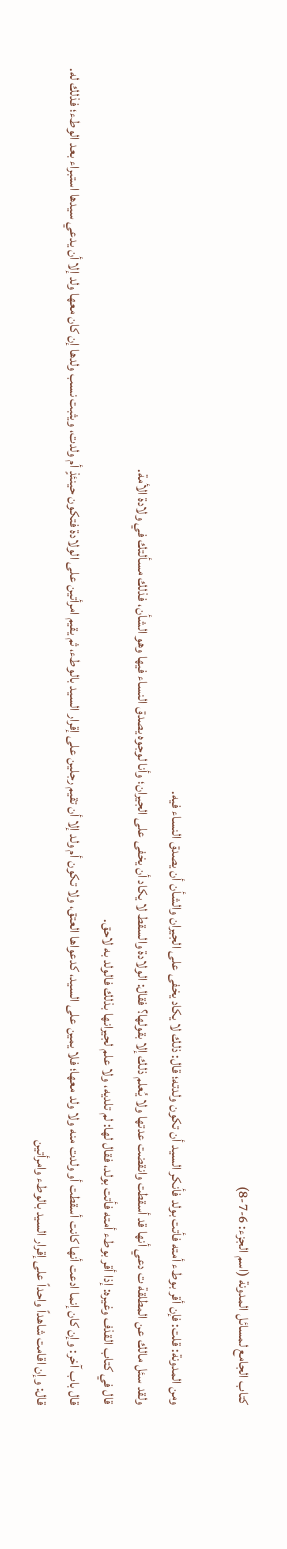كتاب الجامع لمسائل المدونة (اسم الجزء: 6-7-8)

ومن المدونة: قلت: فإن أقر بوطء أمته فأتت بولد فأنكر السيد أن تكون ولدته؛ قال: ذلك لا يكاد يخفى على الجيران والشأن أن يصدق النساء فيه.
ولقد سئل مالك عن المطلقة ت دعي أنها قد أسقطت وانقضت عدتها ولا يُعلم ذلك إلا بقولها؟ فقال: الولادة والسقط لا يكاد أن يخفى على الجيران؛ وأنا لوجوه يصدق النساء فيها وهو الشأن، فذلك مسألتك في ولادة الأمة.
قال في كتاب القذف وغيره: إذا أقر بوطء أمته فأتت بولد، فقال لها: لم تلديه، ولا علم لجيرانها بذلك فالولد به لاحق.
قال باب آخر: وإن كان إنما ادعت أنها كانت أسقطت أو ولدت منه ولا ولد معها؛ فلا يمين على السيد، كدعواها العتق، ولا تكون أم ولد إلا أن تقيم رجلين على إقرار السيد بالوطء، ثم يقيم امرأتين على الولادة فتكون حينئذٍ أم ولدت، ويثبت نسب ولدها إن كان معها ولد إلا أن يدعي سيدها استبراء بعد الوطء؛ فذلك له.
قال: وإن اقامت شاهداً واحداً على إقرار السيد بالوطء وامرأتين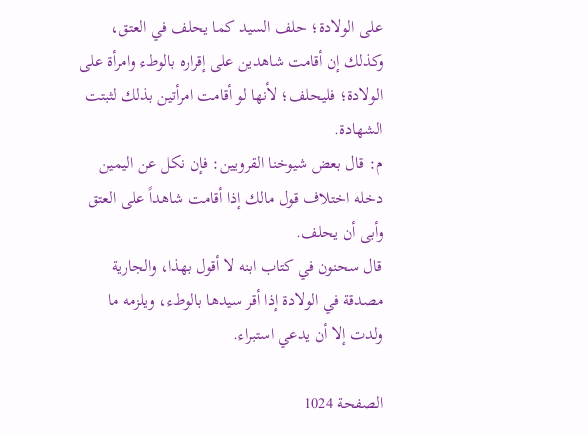على الولادة؛ حلف السيد كما يحلف في العتق، وكذلك إن أقامت شاهدين على إقراره بالوطء وامرأة على الولادة؛ فليحلف؛ لأنها لو أقامت امرأتين بذلك لثبتت الشهادة.
م: قال بعض شيوخنا القرويين: فإن نكل عن اليمين دخله اختلاف قول مالك إذا أقامت شاهداً على العتق وأبى أن يحلف.
قال سحنون في كتاب ابنه لا أقول بهذا، والجارية مصدقة في الولادة إذا أقر سيدها بالوطء، ويلزمه ما ولدت إلا أن يدعي استبراء.

الصفحة 1024